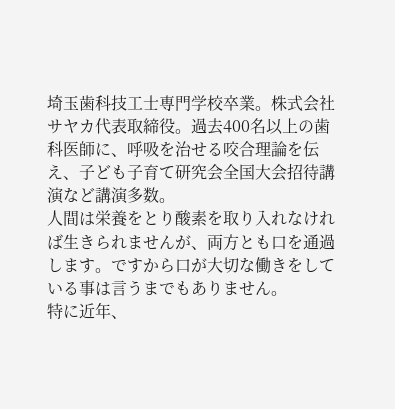埼玉歯科技工士専門学校卒業。株式会社サヤカ代表取締役。過去400名以上の歯科医師に、呼吸を治せる咬合理論を伝え、子ども子育て研究会全国大会招待講演など講演多数。
人間は栄養をとり酸素を取り入れなければ生きられませんが、両方とも口を通過します。ですから口が大切な働きをしている事は言うまでもありません。
特に近年、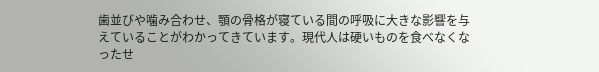歯並びや噛み合わせ、顎の骨格が寝ている間の呼吸に大きな影響を与えていることがわかってきています。現代人は硬いものを食べなくなったせ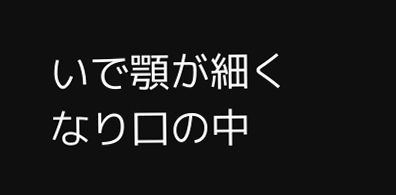いで顎が細くなり口の中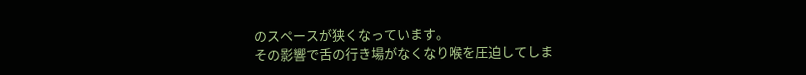のスペースが狭くなっています。
その影響で舌の行き場がなくなり喉を圧迫してしま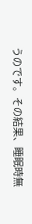うのです。その結果、睡眠時無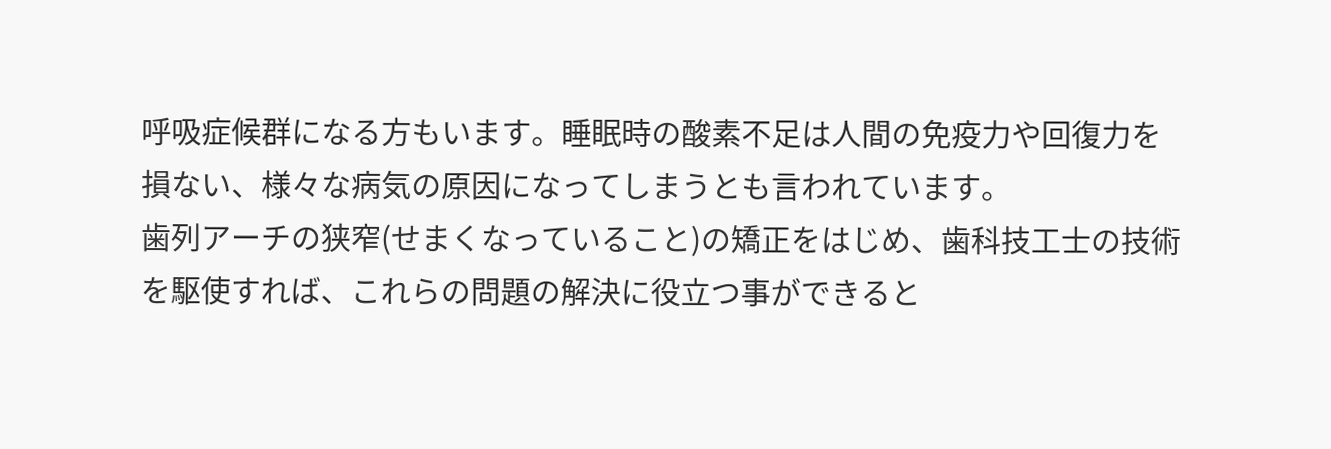呼吸症候群になる方もいます。睡眠時の酸素不足は人間の免疫力や回復力を損ない、様々な病気の原因になってしまうとも言われています。
歯列アーチの狭窄(せまくなっていること)の矯正をはじめ、歯科技工士の技術を駆使すれば、これらの問題の解決に役立つ事ができると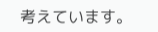考えています。